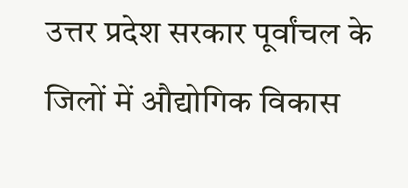उत्तर प्रदेश सरकार पूर्वांचल के जिलों में औद्योगिक विकास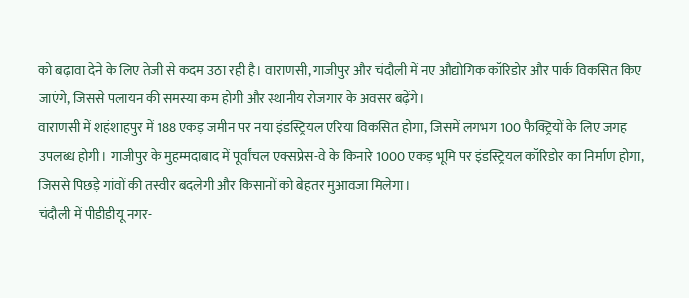को बढ़ावा देने के लिए तेजी से कदम उठा रही है। वाराणसी, गाजीपुर और चंदौली में नए औद्योगिक कॉरिडोर और पार्क विकसित किए जाएंगे, जिससे पलायन की समस्या कम होगी और स्थानीय रोजगार के अवसर बढ़ेंगे।
वाराणसी में शहंशाहपुर में 188 एकड़ जमीन पर नया इंडस्ट्रियल एरिया विकसित होगा, जिसमें लगभग 100 फैक्ट्रियों के लिए जगह उपलब्ध होगी। गाजीपुर के मुहम्मदाबाद में पूर्वांचल एक्सप्रेस-वे के किनारे 1000 एकड़ भूमि पर इंडस्ट्रियल कॉरिडोर का निर्माण होगा, जिससे पिछड़े गांवों की तस्वीर बदलेगी और किसानों को बेहतर मुआवजा मिलेगा।
चंदौली में पीडीडीयू नगर-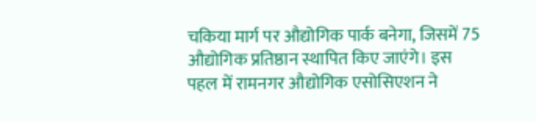चकिया मार्ग पर औद्योगिक पार्क बनेगा, जिसमें 75 औद्योगिक प्रतिष्ठान स्थापित किए जाएंगे। इस पहल में रामनगर औद्योगिक एसोसिएशन ने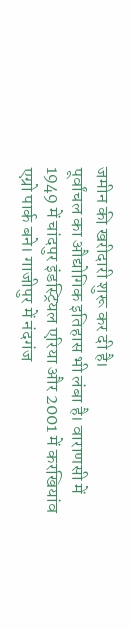जमीन की खरीदारी शुरू कर दी है।
पूर्वांचल का औद्योगिक इतिहास भी लंबा है। वाराणसी में 1949 में चांदपुर इंडस्ट्रियल एरिया और 2001 में करखियांव एग्रो पार्क बने। गाजीपुर में नंदगंज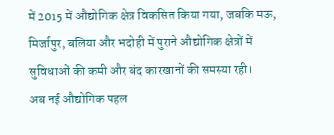में 2015 में औद्योगिक क्षेत्र विकसित किया गया, जबकि मऊ, मिर्जापुर, बलिया और भदोही में पुराने औद्योगिक क्षेत्रों में सुविधाओं की कमी और बंद कारखानों की समस्या रही।
अब नई औद्योगिक पहल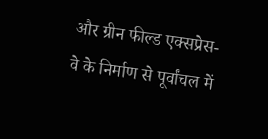और ग्रीन फील्ड एक्सप्रेस-वे के निर्माण से पूर्वांचल में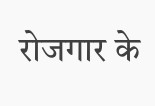रोजगार के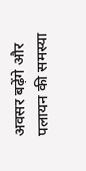अवसर बढ़ेंगे और पलायन की समस्या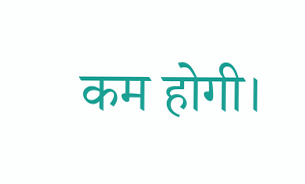कम होगी।